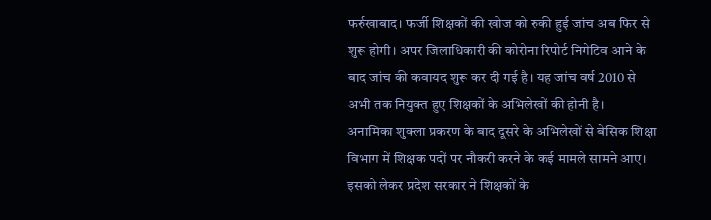फर्रुखाबाद। फर्जी शिक्षकों की खोज को रुकी हुई जांच अब फिर से शुरू होगी। अपर जिलाधिकारी की कोरोना रिपोर्ट निगेटिव आने के बाद जांच की कवायद शुरू कर दी गई है। यह जांच वर्ष 2010 से अभी तक नियुक्त हुए शिक्षकों के अभिलेखों की होनी है।
अनामिका शुक्ला प्रकरण के बाद दूसरे के अभिलेखों से बेसिक शिक्षा विभाग में शिक्षक पदों पर नौकरी करने के कई मामले सामने आए। इसको लेकर प्रदेश सरकार ने शिक्षकों के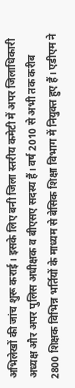अभिलेखों की जांच शुरू कराई। इसके लिए बनी जिला स्तरीय कमेटी में अपर जिलाधिकारी अध्यक्ष और अपर पुलिस अधीक्षक व बीएसए सदस्य हैं। वर्ष 2010 से अभी तक करीब 2800 शिक्षक विभिन्न भर्तियों के माध्यम से बेसिक शिक्षा विभाग में नियुक्त हुए हैं। एडीएम ने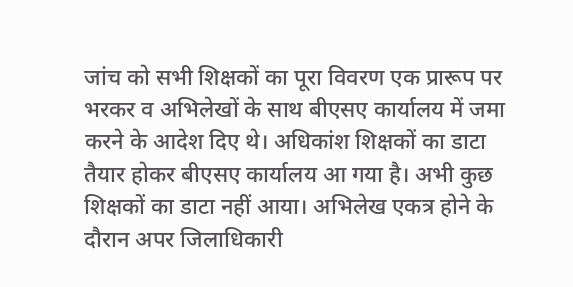जांच को सभी शिक्षकों का पूरा विवरण एक प्रारूप पर भरकर व अभिलेखों के साथ बीएसए कार्यालय में जमा करने के आदेश दिए थे। अधिकांश शिक्षकों का डाटा तैयार होकर बीएसए कार्यालय आ गया है। अभी कुछ शिक्षकों का डाटा नहीं आया। अभिलेख एकत्र होने के दौरान अपर जिलाधिकारी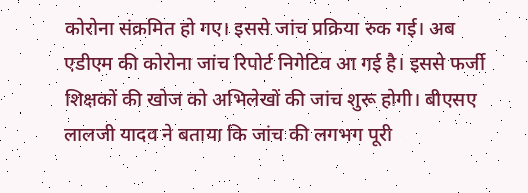कोरोना संक्रमित हो गए। इससे जांच प्रक्रिया रुक गई। अब एडीएम की कोरोना जांच रिपोर्ट निगेटिव आ गई है। इससे फर्जी शिक्षकों की खोज को अभिलेखों की जांच शुरू होगी। बीएसए लालजी यादव ने बताया कि जांच की लगभग पूरी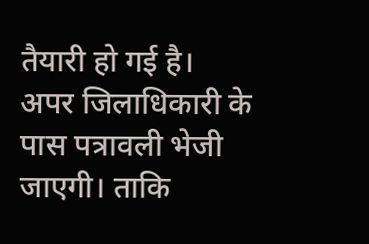तैयारी हो गई है। अपर जिलाधिकारी के पास पत्रावली भेजी जाएगी। ताकि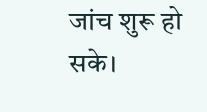जांच शुरू हो सके।